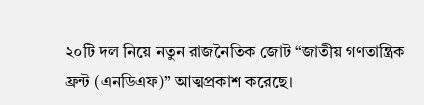২০টি দল নিয়ে নতুন রাজনৈতিক জোট “জাতীয় গণতান্ত্রিক ফ্রন্ট (এনডিএফ)” আত্মপ্রকাশ করেছে।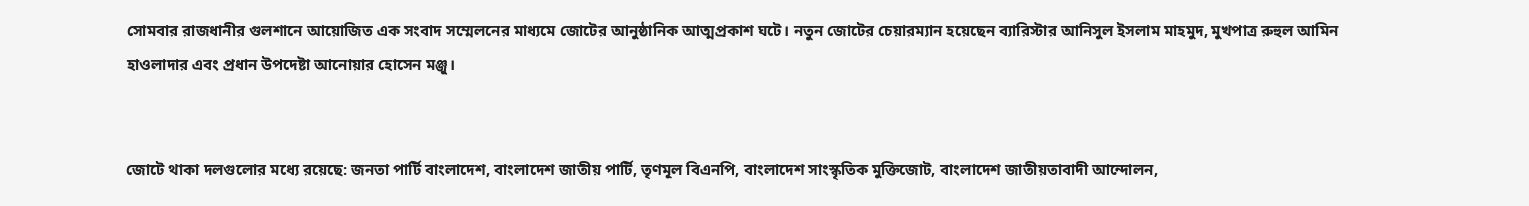সোমবার রাজধানীর গুলশানে আয়োজিত এক সংবাদ সম্মেলনের মাধ্যমে জোটের আনুষ্ঠানিক আত্মপ্রকাশ ঘটে। নতুন জোটের চেয়ারম্যান হয়েছেন ব্যারিস্টার আনিসুল ইসলাম মাহমুদ, মুখপাত্র রুহুল আমিন হাওলাদার এবং প্রধান উপদেষ্টা আনোয়ার হোসেন মঞ্জু।


জোটে থাকা দলগুলোর মধ্যে রয়েছে: জনতা পার্টি বাংলাদেশ, বাংলাদেশ জাতীয় পার্টি, তৃণমূল বিএনপি, বাংলাদেশ সাংস্কৃতিক মুক্তিজোট, বাংলাদেশ জাতীয়তাবাদী আন্দোলন,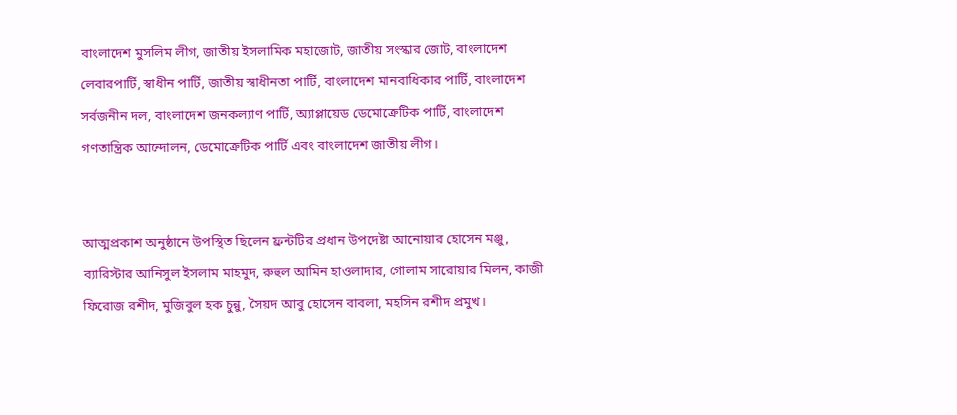বাংলাদেশ মুসলিম লীগ, জাতীয় ইসলামিক মহাজোট, জাতীয় সংস্কার জোট, বাংলাদেশ লেবারপার্টি, স্বাধীন পার্টি, জাতীয় স্বাধীনতা পার্টি, বাংলাদেশ মানবাধিকার পার্টি, বাংলাদেশ সর্বজনীন দল, বাংলাদেশ জনকল্যাণ পার্টি, অ্যাপ্লায়েড ডেমোক্রেটিক পার্টি, বাংলাদেশ গণতান্ত্রিক আন্দোলন, ডেমোক্রেটিক পার্টি এবং বাংলাদেশ জাতীয় লীগ।


আত্মপ্রকাশ অনুষ্ঠানে উপস্থিত ছিলেন ফ্রন্টটির প্রধান উপদেষ্টা আনোয়ার হোসেন মঞ্জু, ব্যারিস্টার আনিসুল ইসলাম মাহমুদ, রুহুল আমিন হাওলাদার, গোলাম সারোয়ার মিলন, কাজী ফিরোজ রশীদ, মুজিবুল হক চুন্নু, সৈয়দ আবু হোসেন বাবলা, মহসিন রশীদ প্রমুখ।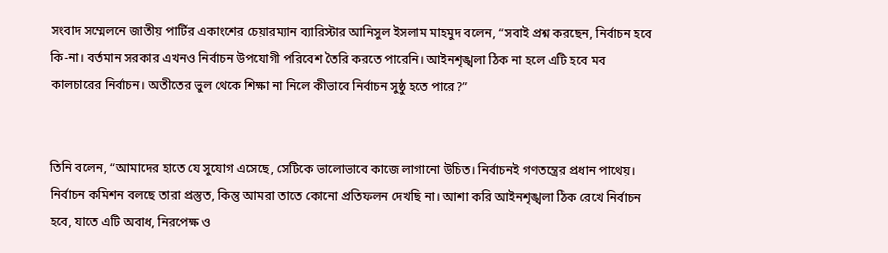সংবাদ সম্মেলনে জাতীয় পার্টির একাংশের চেয়ারম্যান ব্যারিস্টার আনিসুল ইসলাম মাহমুদ বলেন, “সবাই প্রশ্ন করছেন, নির্বাচন হবে কি-না। বর্তমান সরকার এখনও নির্বাচন উপযোগী পরিবেশ তৈরি করতে পারেনি। আইনশৃঙ্খলা ঠিক না হলে এটি হবে মব কালচারের নির্বাচন। অতীতের ভুল থেকে শিক্ষা না নিলে কীভাবে নির্বাচন সুষ্ঠু হতে পারে?”


তিনি বলেন, “আমাদের হাতে যে সুযোগ এসেছে, সেটিকে ভালোভাবে কাজে লাগানো উচিত। নির্বাচনই গণতন্ত্রের প্রধান পাথেয়। নির্বাচন কমিশন বলছে তারা প্রস্তুত, কিন্তু আমরা তাতে কোনো প্রতিফলন দেখছি না। আশা করি আইনশৃঙ্খলা ঠিক রেখে নির্বাচন হবে, যাতে এটি অবাধ, নিরপেক্ষ ও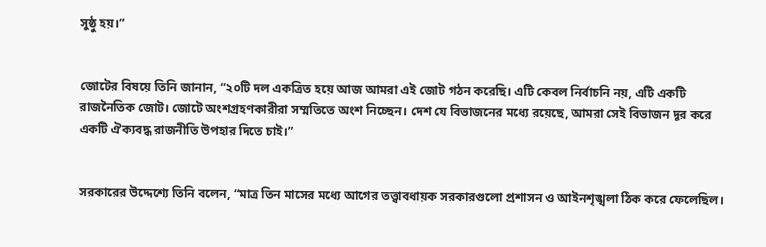সুষ্ঠু হয়।”


জোটের বিষয়ে তিনি জানান, “২০টি দল একত্রিত হয়ে আজ আমরা এই জোট গঠন করেছি। এটি কেবল নির্বাচনি নয়, এটি একটি রাজনৈতিক জোট। জোটে অংশগ্রহণকারীরা সম্মতিতে অংশ নিচ্ছেন। দেশ যে বিভাজনের মধ্যে রয়েছে, আমরা সেই বিভাজন দূর করে একটি ঐক্যবদ্ধ রাজনীতি উপহার দিতে চাই।”


সরকারের উদ্দেশ্যে তিনি বলেন, “মাত্র তিন মাসের মধ্যে আগের তত্ত্বাবধায়ক সরকারগুলো প্রশাসন ও আইনশৃঙ্খলা ঠিক করে ফেলেছিল।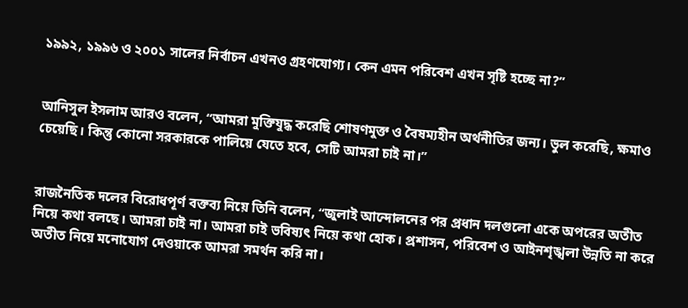১৯৯২, ১৯৯৬ ও ২০০১ সালের নির্বাচন এখনও গ্রহণযোগ্য। কেন এমন পরিবেশ এখন সৃষ্টি হচ্ছে না?”


আনিসুল ইসলাম আরও বলেন, “আমরা মুক্তিযুদ্ধ করেছি শোষণমুক্ত ও বৈষম্যহীন অর্থনীতির জন্য। ভুল করেছি, ক্ষমাও চেয়েছি। কিন্তু কোনো সরকারকে পালিয়ে যেতে হবে, সেটি আমরা চাই না।”


রাজনৈতিক দলের বিরোধপূর্ণ বক্তব্য নিয়ে তিনি বলেন, “জুলাই আন্দোলনের পর প্রধান দলগুলো একে অপরের অতীত নিয়ে কথা বলছে। আমরা চাই না। আমরা চাই ভবিষ্যৎ নিয়ে কথা হোক। প্রশাসন, পরিবেশ ও আইনশৃঙ্খলা উন্নতি না করে অতীত নিয়ে মনোযোগ দেওয়াকে আমরা সমর্থন করি না।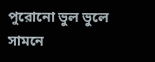পুরোনো ভুল ভুলে সামনে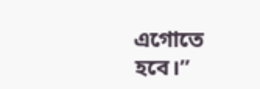এগোতে হবে।”